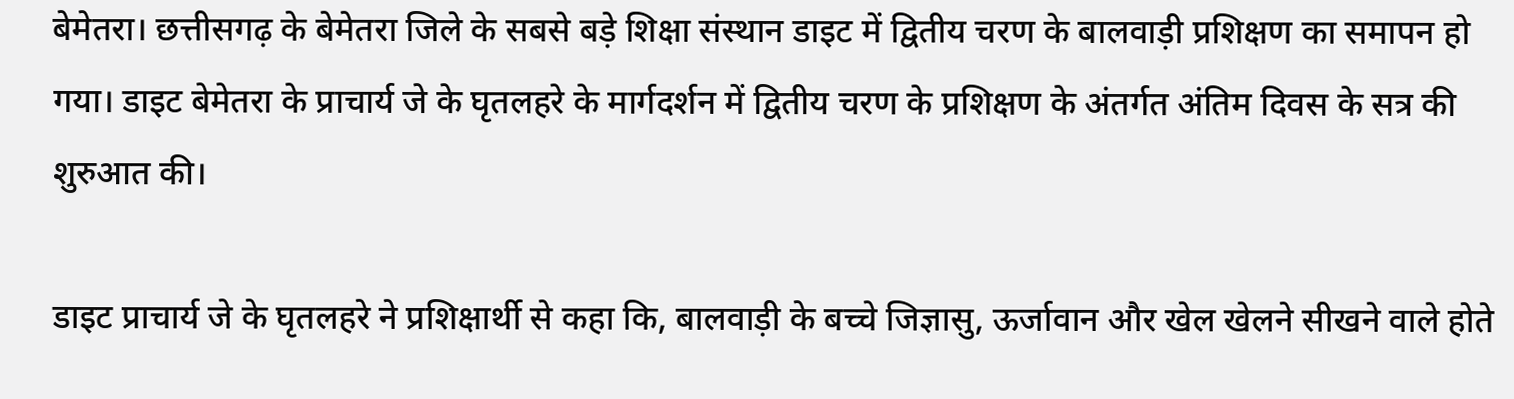बेमेतरा। छत्तीसगढ़ के बेमेतरा जिले के सबसे बड़े शिक्षा संस्थान डाइट में द्वितीय चरण के बालवाड़ी प्रशिक्षण का समापन हो गया। डाइट बेमेतरा के प्राचार्य जे के घृतलहरे के मार्गदर्शन में द्वितीय चरण के प्रशिक्षण के अंतर्गत अंतिम दिवस के सत्र की शुरुआत की।

डाइट प्राचार्य जे के घृतलहरे ने प्रशिक्षार्थी से कहा कि, बालवाड़ी के बच्चे जिज्ञासु, ऊर्जावान और खेल खेलने सीखने वाले होते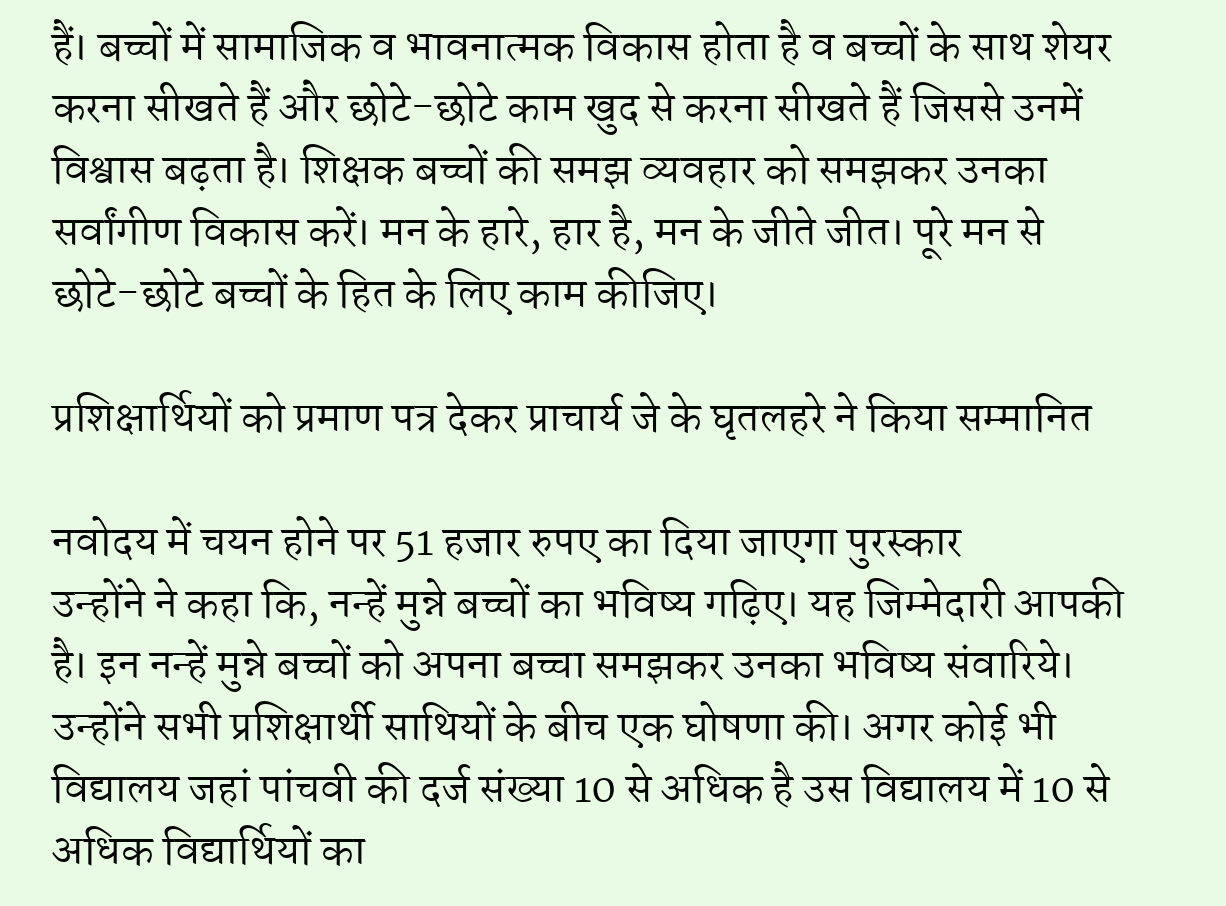हैं। बच्चों में सामाजिक व भावनात्मक विकास होता है व बच्चों के साथ शेयर करना सीखते हैं और छोटे-छोटे काम खुद से करना सीखते हैं जिससे उनमें विश्वास बढ़ता है। शिक्षक बच्चों की समझ व्यवहार को समझकर उनका सर्वांगीण विकास करें। मन के हारे, हार है, मन के जीते जीत। पूरे मन से छोटे-छोटे बच्चों के हित के लिए काम कीजिए।

प्रशिक्षार्थियों को प्रमाण पत्र देकर प्राचार्य जे के घृतलहरे ने किया सम्मानित

नवोदय में चयन होने पर 51 हजार रुपए का दिया जाएगा पुरस्कार
उन्होंने ने कहा कि, नन्हें मुन्ने बच्चों का भविष्य गढ़िए। यह जिम्मेदारी आपकी है। इन नन्हें मुन्ने बच्चों को अपना बच्चा समझकर उनका भविष्य संवारिये। उन्होंने सभी प्रशिक्षार्थी साथियों के बीच एक घोषणा की। अगर कोई भी विद्यालय जहां पांचवी की दर्ज संख्या 10 से अधिक है उस विद्यालय में 10 से अधिक विद्यार्थियों का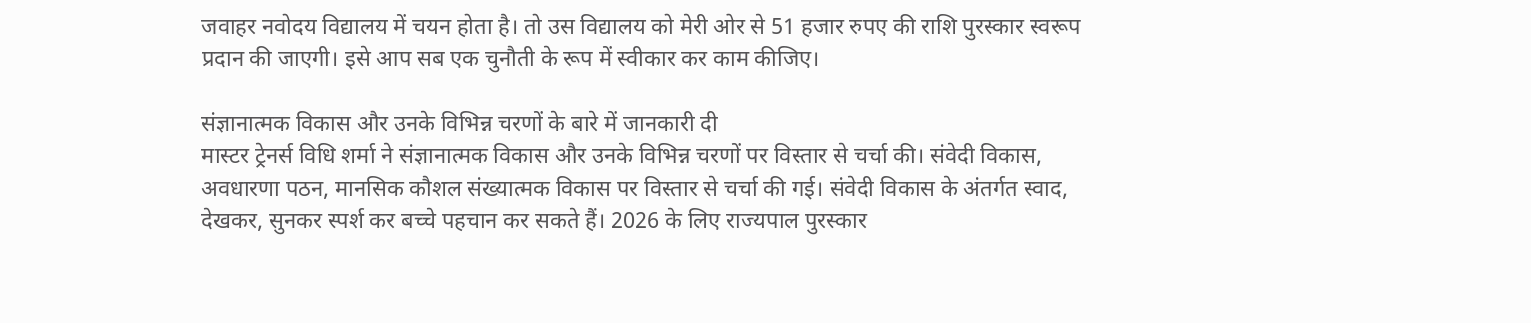जवाहर नवोदय विद्यालय में चयन होता है। तो उस विद्यालय को मेरी ओर से 51 हजार रुपए की राशि पुरस्कार स्वरूप प्रदान की जाएगी। इसे आप सब एक चुनौती के रूप में स्वीकार कर काम कीजिए।

संज्ञानात्मक विकास और उनके विभिन्न चरणों के बारे में जानकारी दी
मास्टर ट्रेनर्स विधि शर्मा ने संज्ञानात्मक विकास और उनके विभिन्न चरणों पर विस्तार से चर्चा की। संवेदी विकास, अवधारणा पठन, मानसिक कौशल संख्यात्मक विकास पर विस्तार से चर्चा की गई। संवेदी विकास के अंतर्गत स्वाद, देखकर, सुनकर स्पर्श कर बच्चे पहचान कर सकते हैं। 2026 के लिए राज्यपाल पुरस्कार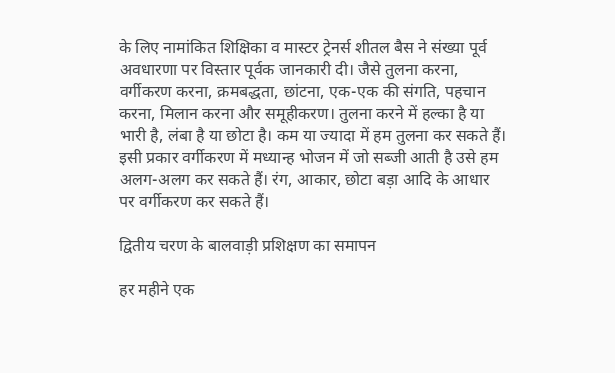के लिए नामांकित शिक्षिका व मास्टर ट्रेनर्स शीतल बैस ने संख्या पूर्व अवधारणा पर विस्तार पूर्वक जानकारी दी। जैसे तुलना करना, वर्गीकरण करना, क्रमबद्धता, छांटना, एक-एक की संगति, पहचान करना, मिलान करना और समूहीकरण। तुलना करने में हल्का है या भारी है, लंबा है या छोटा है। कम या ज्यादा में हम तुलना कर सकते हैं। इसी प्रकार वर्गीकरण में मध्यान्ह भोजन में जो सब्जी आती है उसे हम अलग-अलग कर सकते हैं। रंग, आकार, छोटा बड़ा आदि के आधार पर वर्गीकरण कर सकते हैं।

द्वितीय चरण के बालवाड़ी प्रशिक्षण का समापन

हर महीने एक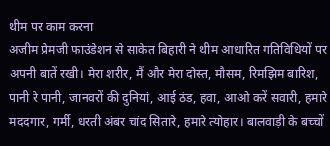थीम पर काम करना
अजीम प्रेमजी फाउंडेशन से साकेत बिहारी ने थीम आधारित गतिविधियों पर अपनी बातें रखी। मेरा शरीर, मैं और मेरा दोस्त, मौसम, रिमझिम बारिश, पानी रे पानी, जानवरों की दुनियां, आई ठंड, हवा, आओ करें सवारी, हमारे मददगार, गर्मी, धरती अंबर चांद सितारे, हमारे त्योहार। बालवाड़ी के बच्चों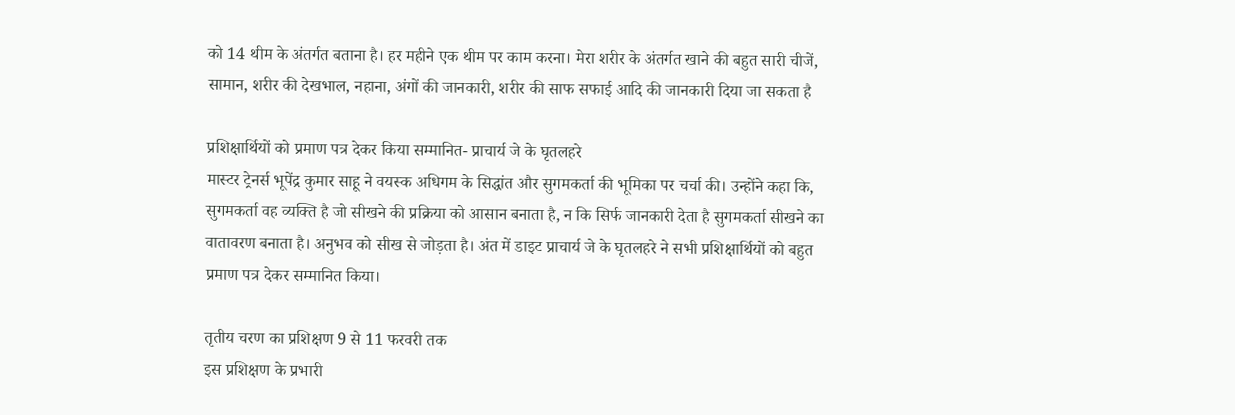को 14 थीम के अंतर्गत बताना है। हर महीने एक थीम पर काम करना। मेरा शरीर के अंतर्गत खाने की बहुत सारी चीजें, सामान, शरीर की देखभाल, नहाना, अंगों की जानकारी, शरीर की साफ सफाई आदि की जानकारी दिया जा सकता है

प्रशिक्षार्थियों को प्रमाण पत्र देकर किया सम्मानित- प्राचार्य जे के घृतलहरे
मास्टर ट्रेनर्स भूपेंद्र कुमार साहू ने वयस्क अधिगम के सिद्धांत और सुगमकर्ता की भूमिका पर चर्चा की। उन्होंने कहा कि, सुगमकर्ता वह व्यक्ति है जो सीखने की प्रक्रिया को आसान बनाता है, न कि सिर्फ जानकारी देता है सुगमकर्ता सीखने का वातावरण बनाता है। अनुभव को सीख से जोड़ता है। अंत में डाइट प्राचार्य जे के घृतलहरे ने सभी प्रशिक्षार्थियों को बहुत प्रमाण पत्र देकर सम्मानित किया।

तृतीय चरण का प्रशिक्षण 9 से 11 फरवरी तक
इस प्रशिक्षण के प्रभारी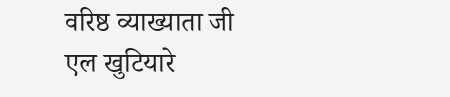वरिष्ठ व्याख्याता जी एल खुटियारे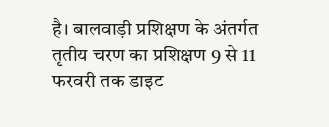है। बालवाड़ी प्रशिक्षण के अंतर्गत तृतीय चरण का प्रशिक्षण 9 से 11 फरवरी तक डाइट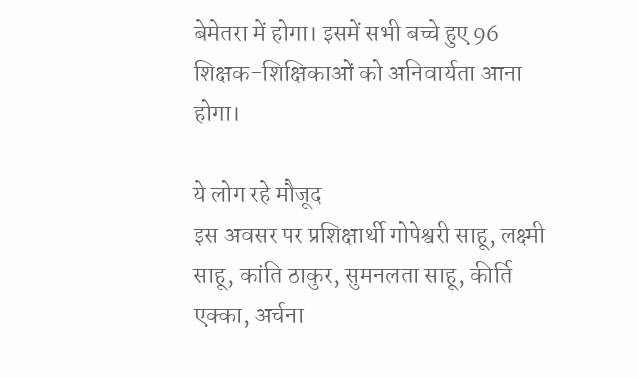बेमेतरा में होगा। इसमें सभी बच्चे हुए 96 शिक्षक-शिक्षिकाओं को अनिवार्यता आना होगा।

ये लोग रहे मौजूद
इस अवसर पर प्रशिक्षार्थी गोपेश्वरी साहू, लक्ष्मी साहू, कांति ठाकुर, सुमनलता साहू, कीर्ति एक्का, अर्चना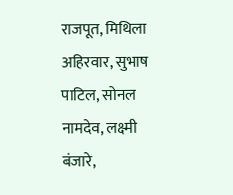राजपूत, मिथिला अहिरवार, सुभाष पाटिल, सोनल नामदेव, लक्ष्मी बंजारे,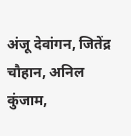अंजू देवांगन, जितेंद्र चौहान, अनिल कुंजाम,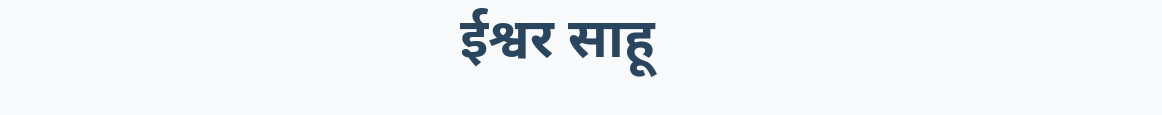ईश्वर साहू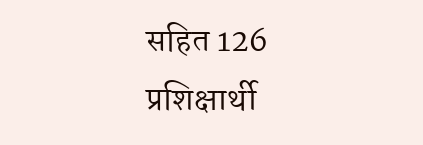सहित 126 प्रशिक्षार्थी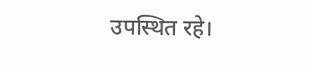उपस्थित रहे।